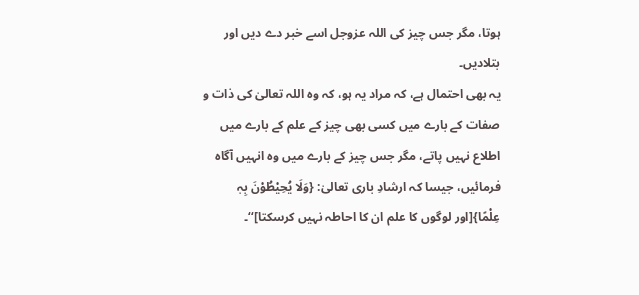ہوتا، مگر جس چیز کی اللہ عزوجل اسے خبر دے دیں اور بتلادیں۔
یہ بھی احتمال ہے، کہ مراد یہ ہو، کہ وہ اللہ تعالیٰ کی ذات و صفات کے بارے میں کسی بھی چیز کے علم کے بارے میں اطلاع نہیں پاتے، مگر جس چیز کے بارے میں وہ انہیں آگاہ فرمائیں، جیسا کہ ارشادِ باری تعالیٰ: {وَلَا یُحِیْطُوْنَ بِہٖ عِلْمًا}[اور لوگوں کا علم ان کا احاطہ نہیں کرسکتا]‘‘۔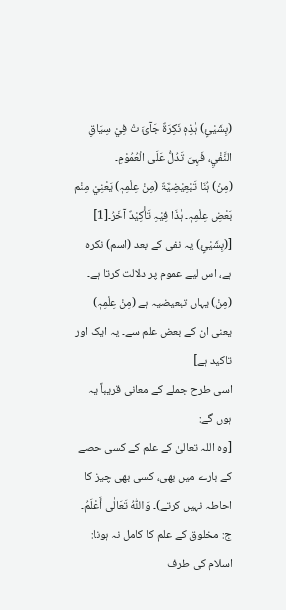(بِشَيْئٍ) ہٰذِہٖ نَکِرَۃٌ جَآئَ تْ فِيْ سِیَاقِ النَّفْيِ، فَہِیَ تَدُلُّ عَلَی الْعُمُوْمِ۔
(مِنْ) ہُنَا تَبْعِیْضِیَّۃٌ (مِنْ عِلْمِہٖ) یَعْنِيْ مِنْم بَعْضِ عِلْمِہٖ۔ ہٰذَا فِیْہِ تَأْکِیْدٌ آخَرُ۔[1]
[(بِشَيْئٍ) یہ نفی کے بعد (اسم) نکرہ ہے، اس لیے عموم پر دلالت کرتا ہے۔
(مِنْ) یہاں تبعیضیہ ہے (مِنْ عِلْمِہٖ) یعنی ان کے بعض علم سے۔ یہ ایک اور تاکید ہے]
اسی طرح جملے کے معانی قریباً یہ ہوں گے:
[وہ اللہ تعالیٰ کے علم کے کسی حصے کے بارے میں بھی، کسی بھی چیز کا احاطہ نہیں کرتے)۔ وَاللّٰہُ تَعَالٰی أَعْلَمُ۔
ج: مخلوق کے علم کا کامل نہ ہونا:
اسلام کی طرف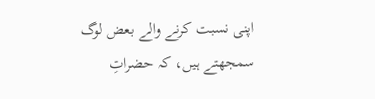اپنی نسبت کرنے والے بعض لوگ سمجھتے ہیں، کہ حضراتِ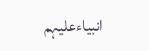انبیاءعلیہم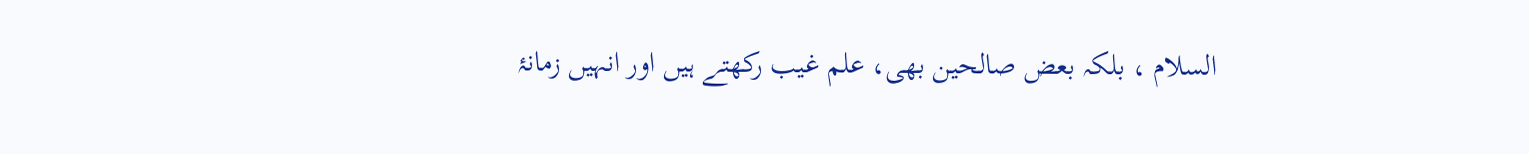السلام ، بلکہ بعض صالحین بھی، علم غیب رکھتے ہیں اور انہیں زمانۂ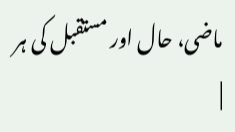ماضی، حال اور مستقبل کی ہر
|